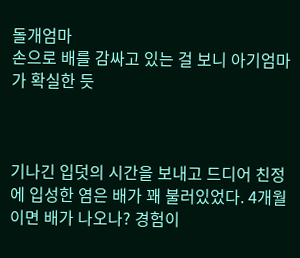돌개엄마
손으로 배를 감싸고 있는 걸 보니 아기엄마가 확실한 듯



기나긴 입덧의 시간을 보내고 드디어 친정에 입성한 염은 배가 꽤 불러있었다. 4개월이면 배가 나오나? 경험이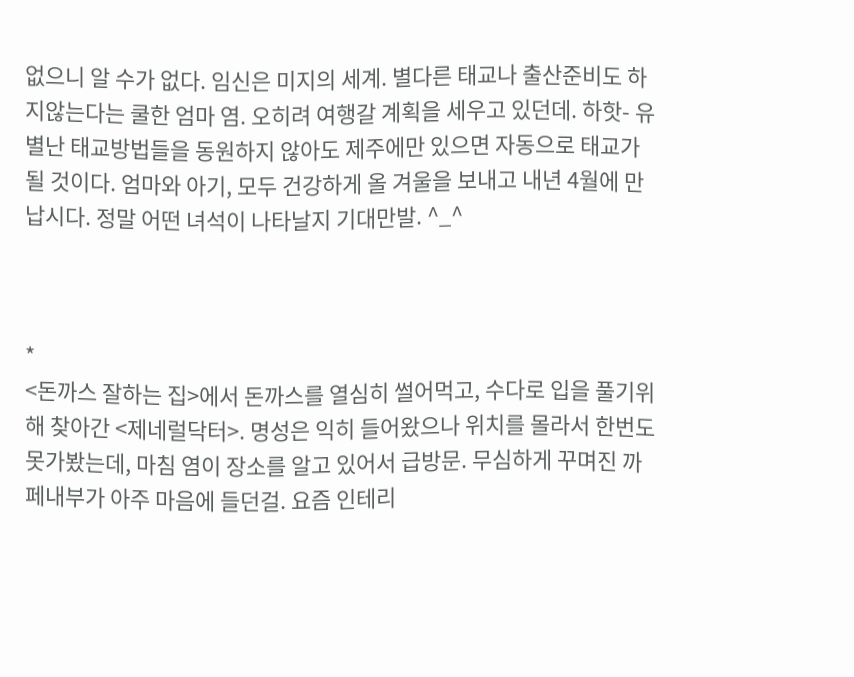없으니 알 수가 없다. 임신은 미지의 세계. 별다른 태교나 출산준비도 하지않는다는 쿨한 엄마 염. 오히려 여행갈 계획을 세우고 있던데. 하핫- 유별난 태교방법들을 동원하지 않아도 제주에만 있으면 자동으로 태교가 될 것이다. 엄마와 아기, 모두 건강하게 올 겨울을 보내고 내년 4월에 만납시다. 정말 어떤 녀석이 나타날지 기대만발. ^_^



*
<돈까스 잘하는 집>에서 돈까스를 열심히 썰어먹고, 수다로 입을 풀기위해 찾아간 <제네럴닥터>. 명성은 익히 들어왔으나 위치를 몰라서 한번도 못가봤는데, 마침 염이 장소를 알고 있어서 급방문. 무심하게 꾸며진 까페내부가 아주 마음에 들던걸. 요즘 인테리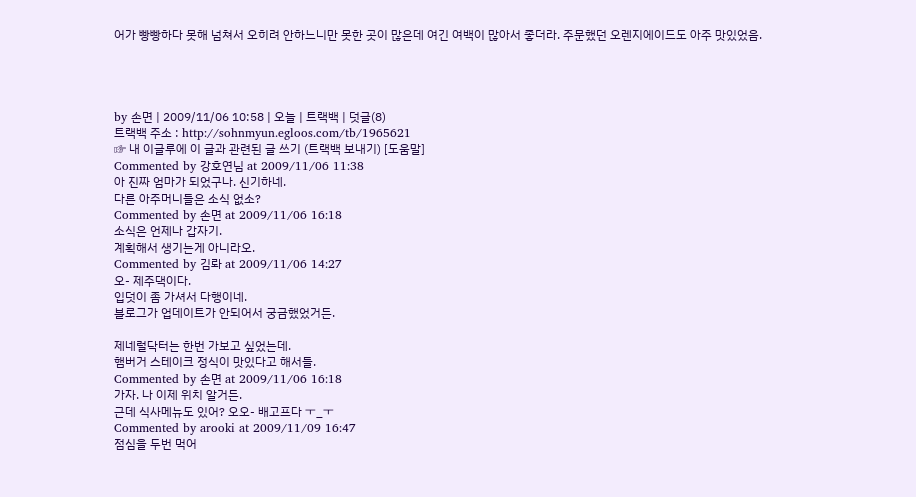어가 빵빵하다 못해 넘쳐서 오히려 안하느니만 못한 곳이 많은데 여긴 여백이 많아서 좋더라. 주문했던 오렌지에이드도 아주 맛있었음.




by 손면 | 2009/11/06 10:58 | 오늘 | 트랙백 | 덧글(8)
트랙백 주소 : http://sohnmyun.egloos.com/tb/1965621
☞ 내 이글루에 이 글과 관련된 글 쓰기 (트랙백 보내기) [도움말]
Commented by 강호연님 at 2009/11/06 11:38
아 진짜 엄마가 되었구나. 신기하네.
다른 아주머니들은 소식 없소?
Commented by 손면 at 2009/11/06 16:18
소식은 언제나 갑자기.
계획해서 생기는게 아니라오.
Commented by 김롸 at 2009/11/06 14:27
오- 제주댁이다.
입덧이 좀 가셔서 다행이네.
블로그가 업데이트가 안되어서 궁금했었거든.

제네럴닥터는 한번 가보고 싶었는데.
햄버거 스테이크 정식이 맛있다고 해서들.
Commented by 손면 at 2009/11/06 16:18
가자. 나 이제 위치 알거든.
근데 식사메뉴도 있어? 오오- 배고프다 ㅜ_ㅜ
Commented by arooki at 2009/11/09 16:47
점심을 두번 먹어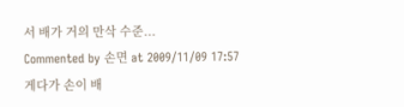서 배가 거의 만삭 수준...
Commented by 손면 at 2009/11/09 17:57
게다가 손이 배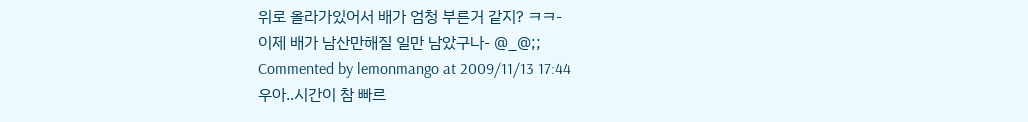위로 올라가있어서 배가 엄청 부른거 같지? ㅋㅋ-
이제 배가 남산만해질 일만 남았구나- @_@;;
Commented by lemonmango at 2009/11/13 17:44
우아..시간이 참 빠르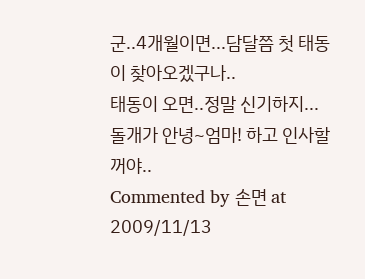군..4개월이면...담달쯤 첫 태동이 찾아오겠구나..
태동이 오면..정말 신기하지...
돌개가 안녕~엄마! 하고 인사할꺼야..
Commented by 손면 at 2009/11/13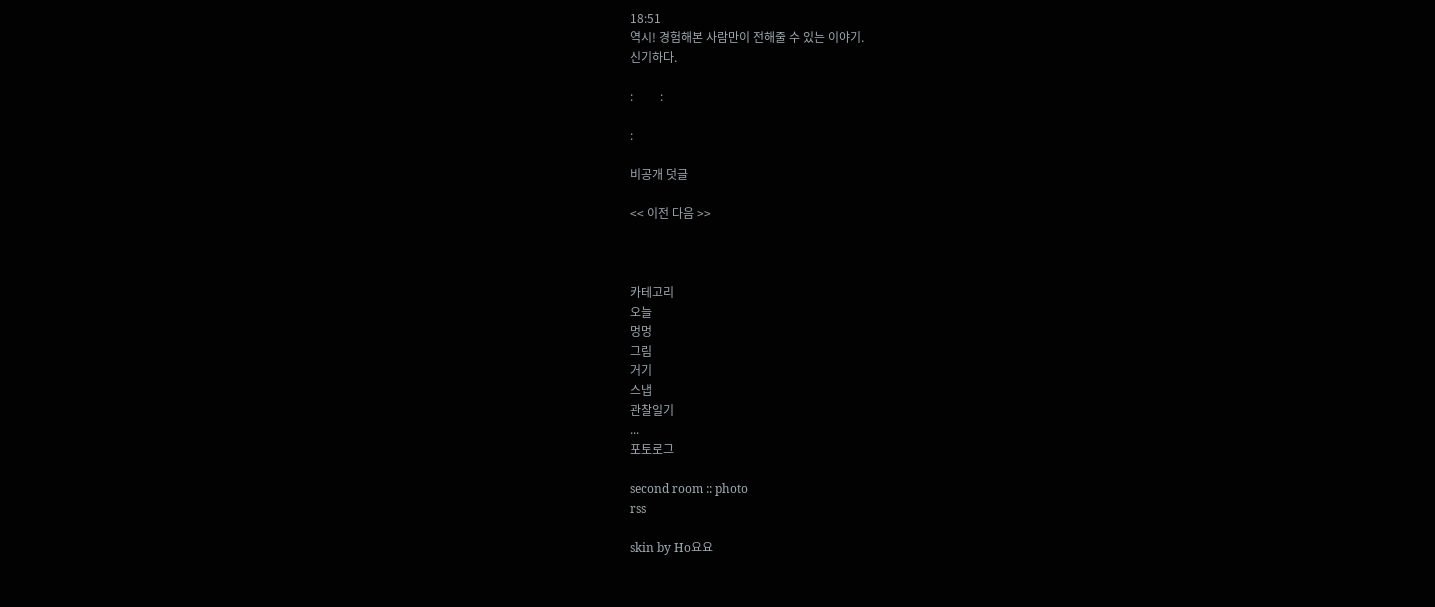18:51
역시! 경험해본 사람만이 전해줄 수 있는 이야기.
신기하다.

:         :

:

비공개 덧글

<< 이전 다음 >>



카테고리
오늘
멍멍
그림
거기
스냅
관찰일기
...
포토로그

second room :: photo
rss

skin by Ho요요